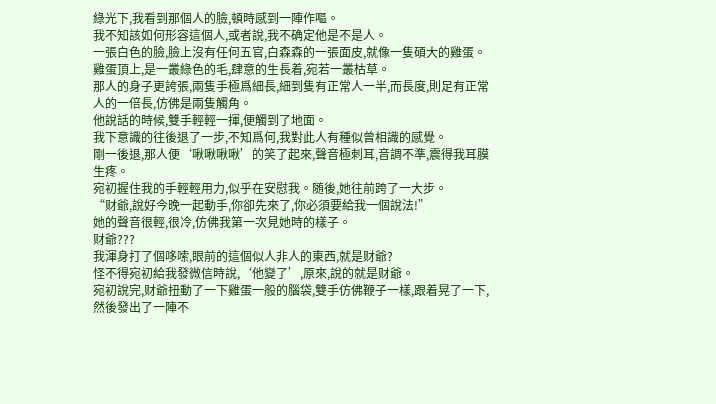綠光下,我看到那個人的臉,頓時感到一陣作嘔。
我不知該如何形容這個人,或者說,我不确定他是不是人。
一張白色的臉,臉上沒有任何五官,白森森的一張面皮,就像一隻碩大的雞蛋。
雞蛋頂上,是一叢綠色的毛,肆意的生長着,宛若一叢枯草。
那人的身子更誇張,兩隻手極爲細長,細到隻有正常人一半,而長度,則足有正常人的一倍長,仿佛是兩隻觸角。
他說話的時候,雙手輕輕一揮,便觸到了地面。
我下意識的往後退了一步,不知爲何,我對此人有種似曾相識的感覺。
剛一後退,那人便‘啾啾啾啾’的笑了起來,聲音極刺耳,音調不準,震得我耳膜生疼。
宛初握住我的手輕輕用力,似乎在安慰我。随後,她往前跨了一大步。
“财爺,說好今晚一起動手,你卻先來了,你必須要給我一個說法!”
她的聲音很輕,很冷,仿佛我第一次見她時的樣子。
财爺???
我渾身打了個哆嗦,眼前的這個似人非人的東西,就是财爺?
怪不得宛初給我發微信時說,‘他變了’,原來,說的就是财爺。
宛初說完,财爺扭動了一下雞蛋一般的腦袋,雙手仿佛鞭子一樣,跟着晃了一下,然後發出了一陣不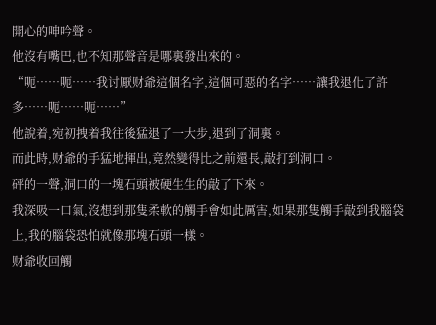開心的呻吟聲。
他沒有嘴巴,也不知那聲音是哪裏發出來的。
“呃……呃……我讨厭财爺這個名字,這個可惡的名字……讓我退化了許多……呃……呃……”
他說着,宛初拽着我往後猛退了一大步,退到了洞裏。
而此時,财爺的手猛地揮出,竟然變得比之前還長,敲打到洞口。
砰的一聲,洞口的一塊石頭被硬生生的敲了下來。
我深吸一口氣,沒想到那隻柔軟的觸手會如此厲害,如果那隻觸手敲到我腦袋上,我的腦袋恐怕就像那塊石頭一樣。
财爺收回觸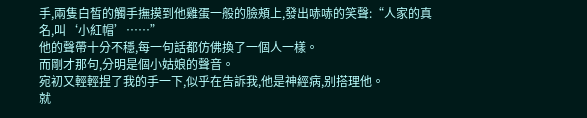手,兩隻白皙的觸手撫摸到他雞蛋一般的臉頰上,發出哧哧的笑聲:“人家的真名,叫‘小紅帽’……”
他的聲帶十分不穩,每一句話都仿佛換了一個人一樣。
而剛才那句,分明是個小姑娘的聲音。
宛初又輕輕捏了我的手一下,似乎在告訴我,他是神經病,别搭理他。
就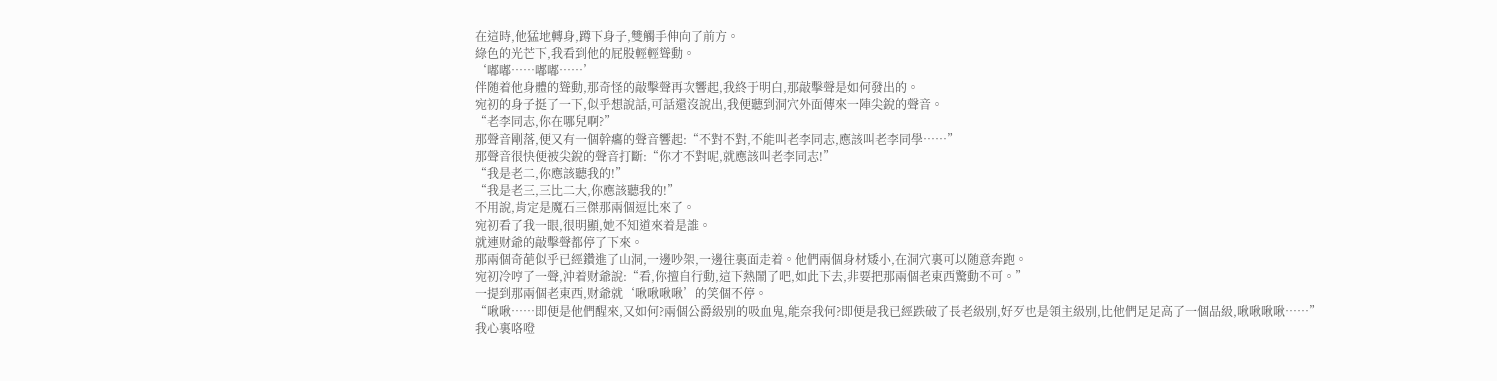在這時,他猛地轉身,蹲下身子,雙觸手伸向了前方。
綠色的光芒下,我看到他的屁股輕輕聳動。
‘嘟嘟……嘟嘟……’
伴随着他身體的聳動,那奇怪的敲擊聲再次響起,我終于明白,那敲擊聲是如何發出的。
宛初的身子挺了一下,似乎想說話,可話還沒說出,我便聽到洞穴外面傳來一陣尖銳的聲音。
“老李同志,你在哪兒啊?”
那聲音剛落,便又有一個幹癟的聲音響起:“不對不對,不能叫老李同志,應該叫老李同學……”
那聲音很快便被尖銳的聲音打斷:“你才不對呢,就應該叫老李同志!”
“我是老二,你應該聽我的!”
“我是老三,三比二大,你應該聽我的!”
不用說,肯定是魔石三傑那兩個逗比來了。
宛初看了我一眼,很明顯,她不知道來着是誰。
就連财爺的敲擊聲都停了下來。
那兩個奇葩似乎已經鑽進了山洞,一邊吵架,一邊往裏面走着。他們兩個身材矮小,在洞穴裏可以随意奔跑。
宛初冷哼了一聲,沖着财爺說:“看,你擅自行動,這下熱鬧了吧,如此下去,非要把那兩個老東西驚動不可。”
一提到那兩個老東西,财爺就‘啾啾啾啾’的笑個不停。
“啾啾……即便是他們醒來,又如何?兩個公爵級别的吸血鬼,能奈我何?即便是我已經跌破了長老級别,好歹也是領主級别,比他們足足高了一個品級,啾啾啾啾……”
我心裏咯噔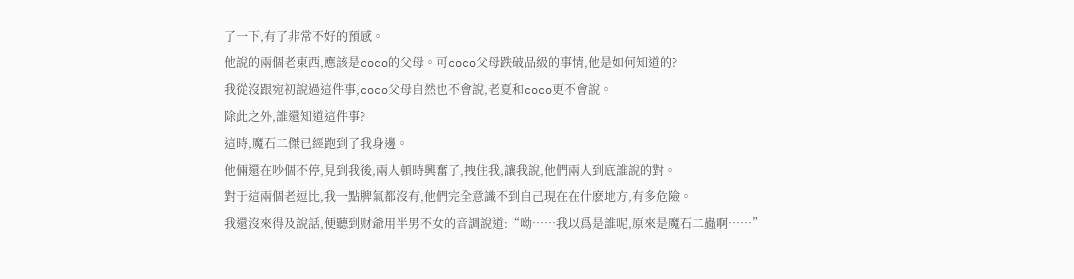了一下,有了非常不好的預感。
他說的兩個老東西,應該是coco的父母。可coco父母跌破品級的事情,他是如何知道的?
我從沒跟宛初說過這件事,coco父母自然也不會說,老夏和coco更不會說。
除此之外,誰還知道這件事?
這時,魔石二傑已經跑到了我身邊。
他倆還在吵個不停,見到我後,兩人頓時興奮了,拽住我,讓我說,他們兩人到底誰說的對。
對于這兩個老逗比,我一點脾氣都沒有,他們完全意識不到自己現在在什麽地方,有多危險。
我還沒來得及說話,便聽到财爺用半男不女的音調說道:“呦……我以爲是誰呢,原來是魔石二蟲啊……”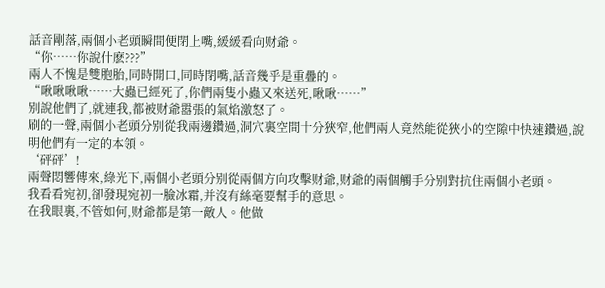話音剛落,兩個小老頭瞬間便閉上嘴,緩緩看向财爺。
“你……你說什麽???”
兩人不愧是雙胞胎,同時開口,同時閉嘴,話音幾乎是重疊的。
“啾啾啾啾……大蟲已經死了,你們兩隻小蟲又來送死,啾啾……”
别說他們了,就連我,都被财爺嚣張的氣焰激怒了。
刷的一聲,兩個小老頭分别從我兩邊鑽過,洞穴裏空間十分狹窄,他們兩人竟然能從狹小的空隙中快速鑽過,說明他們有一定的本領。
‘砰砰’!
兩聲悶響傳來,綠光下,兩個小老頭分别從兩個方向攻擊财爺,财爺的兩個觸手分别對抗住兩個小老頭。
我看看宛初,卻發現宛初一臉冰霜,并沒有絲毫要幫手的意思。
在我眼裏,不管如何,财爺都是第一敵人。他做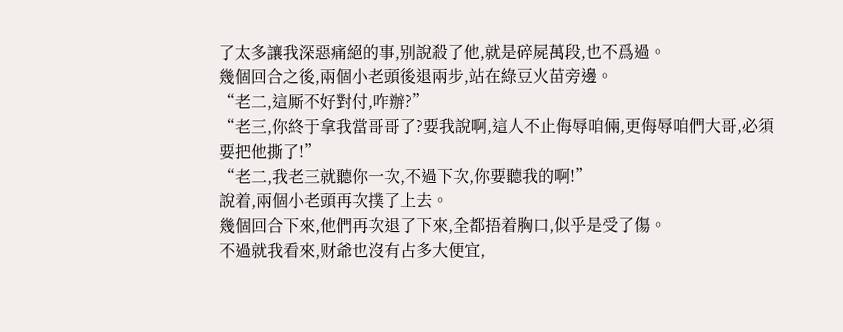了太多讓我深惡痛絕的事,别說殺了他,就是碎屍萬段,也不爲過。
幾個回合之後,兩個小老頭後退兩步,站在綠豆火苗旁邊。
“老二,這厮不好對付,咋辦?”
“老三,你終于拿我當哥哥了?要我說啊,這人不止侮辱咱倆,更侮辱咱們大哥,必須要把他撕了!”
“老二,我老三就聽你一次,不過下次,你要聽我的啊!”
說着,兩個小老頭再次撲了上去。
幾個回合下來,他們再次退了下來,全都捂着胸口,似乎是受了傷。
不過就我看來,财爺也沒有占多大便宜,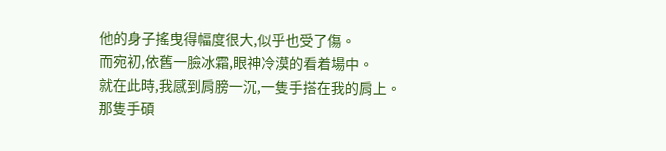他的身子搖曳得幅度很大,似乎也受了傷。
而宛初,依舊一臉冰霜,眼神冷漠的看着場中。
就在此時,我感到肩膀一沉,一隻手搭在我的肩上。
那隻手碩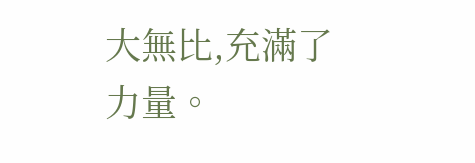大無比,充滿了力量。